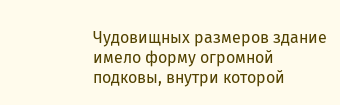Чудовищных размеров здание имело форму огромной подковы, внутри которой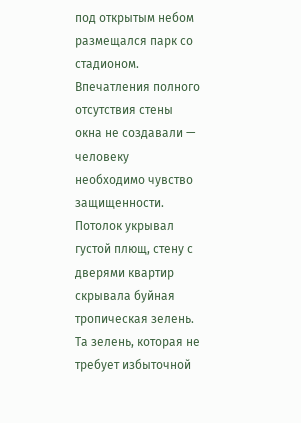под открытым небом размещался парк со стадионом. Впечатления полного отсутствия стены окна не создавали — человеку необходимо чувство защищенности. Потолок укрывал густой плющ, стену с дверями квартир скрывала буйная тропическая зелень. Та зелень, которая не требует избыточной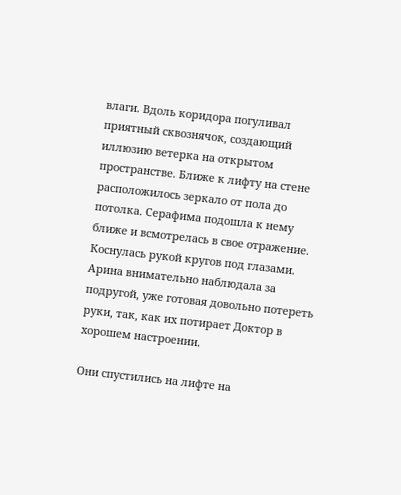влаги. Вдоль коридора погуливал приятный сквознячок, создающий иллюзию ветерка на открытом пространстве. Ближе к лифту на стене расположилось зеркало от пола до потолка. Серафима подошла к нему ближе и всмотрелась в свое отражение. Коснулась рукой кругов под глазами. Арина внимательно наблюдала за подругой, уже готовая довольно потереть руки, так, как их потирает Доктор в хорошем настроении.

Они спустились на лифте на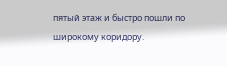пятый этаж и быстро пошли по широкому коридору.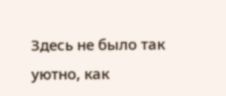Здесь не было так уютно, как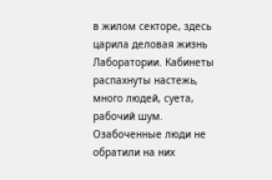в жилом секторе, здесь царила деловая жизнь Лаборатории. Кабинеты распахнуты настежь, много людей, суета, рабочий шум. Озабоченные люди не обратили на них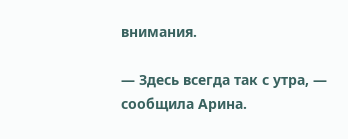внимания.

— Здесь всегда так с утра, — сообщила Арина.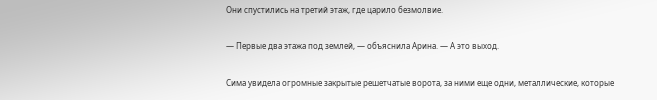Они спустились на третий этаж, где царило безмолвие.

— Первые два этажа под землей, — объяснила Арина. — А это выход.

Сима увидела огромные закрытые решетчатые ворота, за ними еще одни, металлические, которые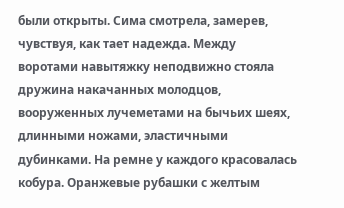были открыты. Сима смотрела, замерев, чувствуя, как тает надежда. Между воротами навытяжку неподвижно стояла дружина накачанных молодцов, вооруженных лучеметами на бычьих шеях, длинными ножами, эластичными дубинками. На ремне у каждого красовалась кобура. Оранжевые рубашки с желтым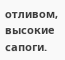отливом, высокие сапоги.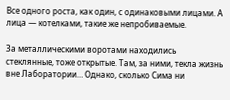Все одного роста, как один, с одинаковыми лицами. А лица — котелками, такие же непробиваемые.

За металлическими воротами находились стеклянные, тоже открытые. Там, за ними, текла жизнь вне Лаборатории… Однако, сколько Сима ни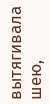вытягивала шею,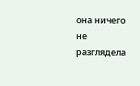она ничего не разглядела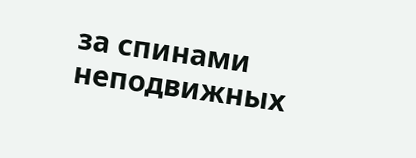за спинами неподвижных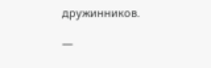дружинников.

—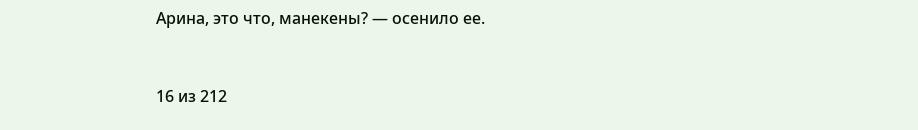Арина, это что, манекены? — осенило ее.



16 из 212